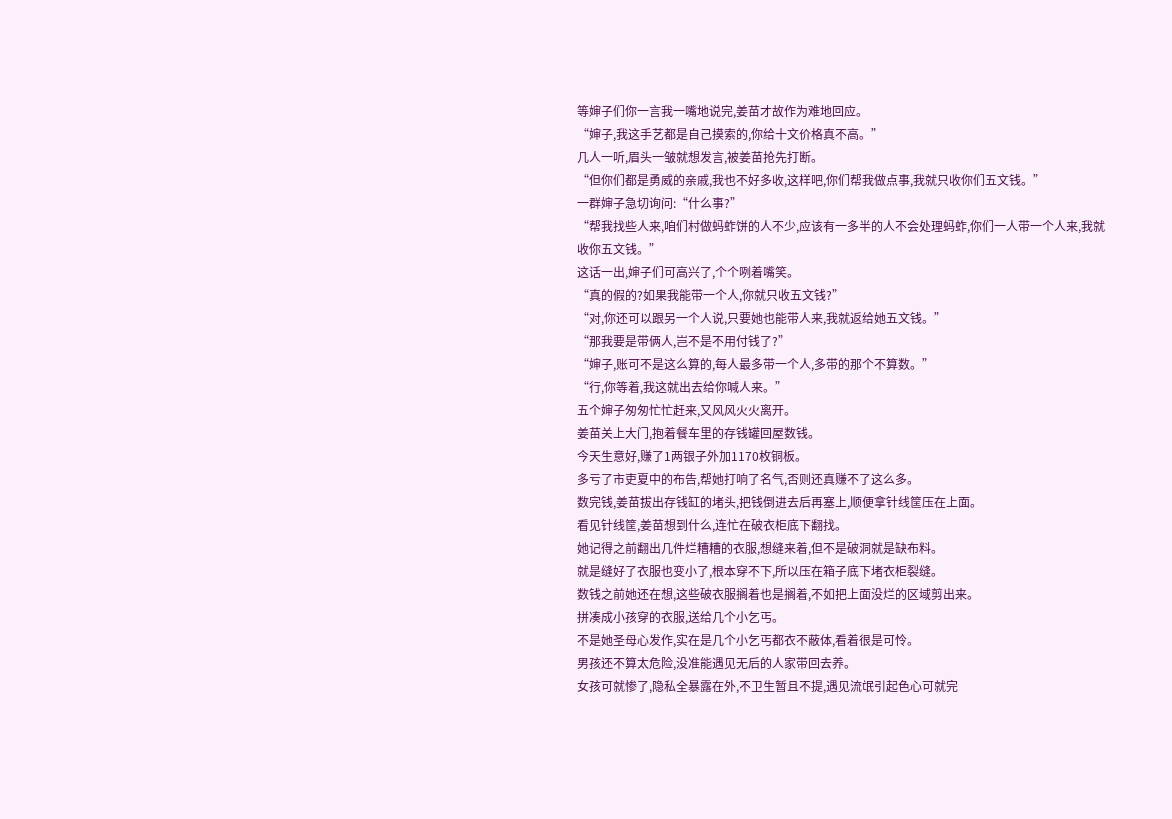等婶子们你一言我一嘴地说完,姜苗才故作为难地回应。
“婶子,我这手艺都是自己摸索的,你给十文价格真不高。”
几人一听,眉头一皱就想发言,被姜苗抢先打断。
“但你们都是勇威的亲戚,我也不好多收,这样吧,你们帮我做点事,我就只收你们五文钱。”
一群婶子急切询问:“什么事?”
“帮我找些人来,咱们村做蚂蚱饼的人不少,应该有一多半的人不会处理蚂蚱,你们一人带一个人来,我就收你五文钱。”
这话一出,婶子们可高兴了,个个咧着嘴笑。
“真的假的?如果我能带一个人,你就只收五文钱?”
“对,你还可以跟另一个人说,只要她也能带人来,我就返给她五文钱。”
“那我要是带俩人,岂不是不用付钱了?”
“婶子,账可不是这么算的,每人最多带一个人,多带的那个不算数。”
“行,你等着,我这就出去给你喊人来。”
五个婶子匆匆忙忙赶来,又风风火火离开。
姜苗关上大门,抱着餐车里的存钱罐回屋数钱。
今天生意好,赚了1两银子外加1170枚铜板。
多亏了市吏夏中的布告,帮她打响了名气,否则还真赚不了这么多。
数完钱,姜苗拔出存钱缸的堵头,把钱倒进去后再塞上,顺便拿针线筐压在上面。
看见针线筐,姜苗想到什么,连忙在破衣柜底下翻找。
她记得之前翻出几件烂糟糟的衣服,想缝来着,但不是破洞就是缺布料。
就是缝好了衣服也变小了,根本穿不下,所以压在箱子底下堵衣柜裂缝。
数钱之前她还在想,这些破衣服搁着也是搁着,不如把上面没烂的区域剪出来。
拼凑成小孩穿的衣服,送给几个小乞丐。
不是她圣母心发作,实在是几个小乞丐都衣不蔽体,看着很是可怜。
男孩还不算太危险,没准能遇见无后的人家带回去养。
女孩可就惨了,隐私全暴露在外,不卫生暂且不提,遇见流氓引起色心可就完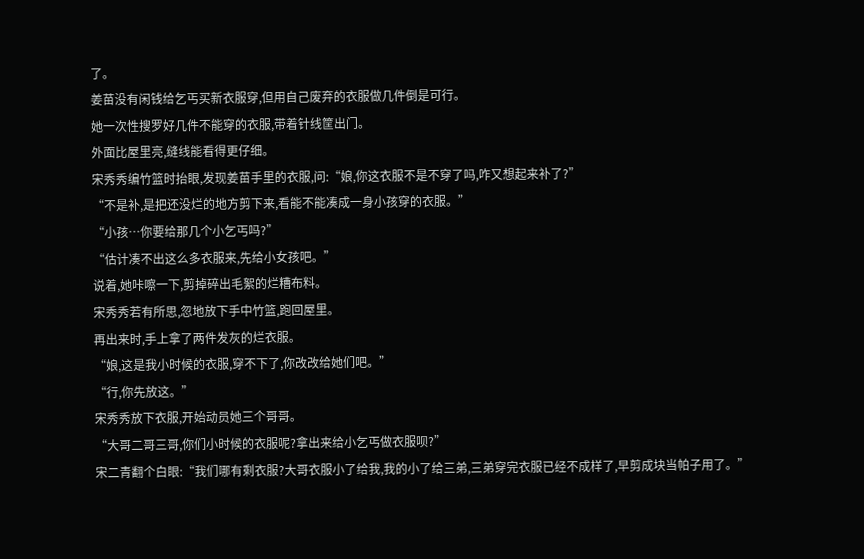了。
姜苗没有闲钱给乞丐买新衣服穿,但用自己废弃的衣服做几件倒是可行。
她一次性搜罗好几件不能穿的衣服,带着针线筐出门。
外面比屋里亮,缝线能看得更仔细。
宋秀秀编竹篮时抬眼,发现姜苗手里的衣服,问:“娘,你这衣服不是不穿了吗,咋又想起来补了?”
“不是补,是把还没烂的地方剪下来,看能不能凑成一身小孩穿的衣服。”
“小孩…你要给那几个小乞丐吗?”
“估计凑不出这么多衣服来,先给小女孩吧。”
说着,她咔嚓一下,剪掉碎出毛絮的烂糟布料。
宋秀秀若有所思,忽地放下手中竹篮,跑回屋里。
再出来时,手上拿了两件发灰的烂衣服。
“娘,这是我小时候的衣服,穿不下了,你改改给她们吧。”
“行,你先放这。”
宋秀秀放下衣服,开始动员她三个哥哥。
“大哥二哥三哥,你们小时候的衣服呢?拿出来给小乞丐做衣服呗?”
宋二青翻个白眼:“我们哪有剩衣服?大哥衣服小了给我,我的小了给三弟,三弟穿完衣服已经不成样了,早剪成块当帕子用了。”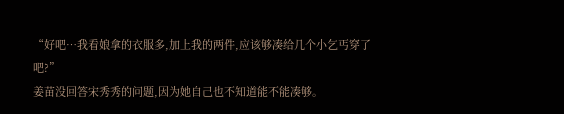“好吧…我看娘拿的衣服多,加上我的两件,应该够凑给几个小乞丐穿了吧?”
姜苗没回答宋秀秀的问题,因为她自己也不知道能不能凑够。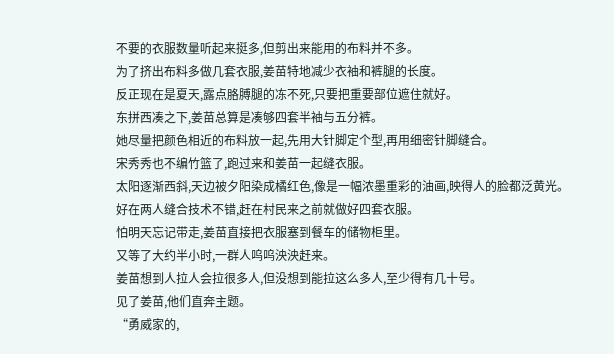不要的衣服数量听起来挺多,但剪出来能用的布料并不多。
为了挤出布料多做几套衣服,姜苗特地减少衣袖和裤腿的长度。
反正现在是夏天,露点胳膊腿的冻不死,只要把重要部位遮住就好。
东拼西凑之下,姜苗总算是凑够四套半袖与五分裤。
她尽量把颜色相近的布料放一起,先用大针脚定个型,再用细密针脚缝合。
宋秀秀也不编竹篮了,跑过来和姜苗一起缝衣服。
太阳逐渐西斜,天边被夕阳染成橘红色,像是一幅浓墨重彩的油画,映得人的脸都泛黄光。
好在两人缝合技术不错,赶在村民来之前就做好四套衣服。
怕明天忘记带走,姜苗直接把衣服塞到餐车的储物柜里。
又等了大约半小时,一群人呜呜泱泱赶来。
姜苗想到人拉人会拉很多人,但没想到能拉这么多人,至少得有几十号。
见了姜苗,他们直奔主题。
“勇威家的,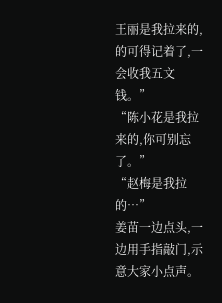王丽是我拉来的,的可得记着了,一会收我五文钱。”
“陈小花是我拉来的,你可别忘了。”
“赵梅是我拉的…”
姜苗一边点头,一边用手指敲门,示意大家小点声。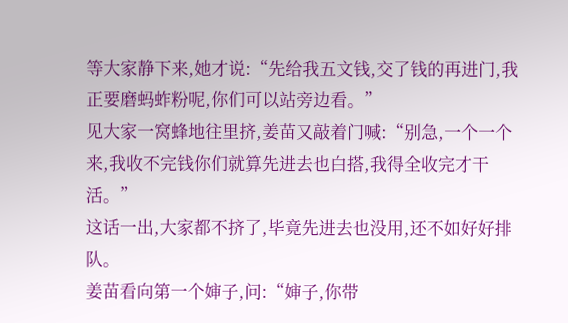等大家静下来,她才说:“先给我五文钱,交了钱的再进门,我正要磨蚂蚱粉呢,你们可以站旁边看。”
见大家一窝蜂地往里挤,姜苗又敲着门喊:“别急,一个一个来,我收不完钱你们就算先进去也白搭,我得全收完才干活。”
这话一出,大家都不挤了,毕竟先进去也没用,还不如好好排队。
姜苗看向第一个婶子,问:“婶子,你带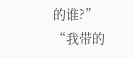的谁?”
“我带的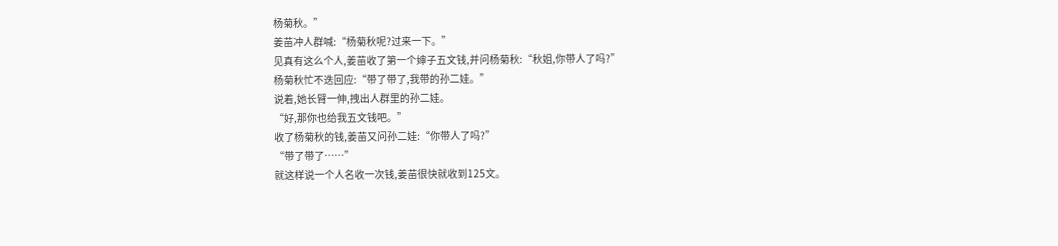杨菊秋。”
姜苗冲人群喊:“杨菊秋呢?过来一下。”
见真有这么个人,姜苗收了第一个婶子五文钱,并问杨菊秋:“秋姐,你带人了吗?”
杨菊秋忙不迭回应:“带了带了,我带的孙二娃。”
说着,她长臂一伸,拽出人群里的孙二娃。
“好,那你也给我五文钱吧。”
收了杨菊秋的钱,姜苗又问孙二娃:“你带人了吗?”
“带了带了……”
就这样说一个人名收一次钱,姜苗很快就收到125文。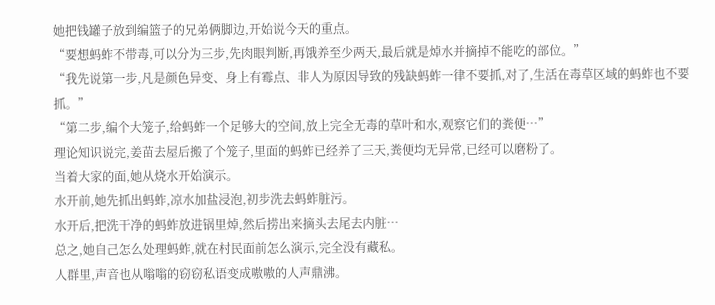她把钱罐子放到编篮子的兄弟俩脚边,开始说今天的重点。
“要想蚂蚱不带毒,可以分为三步,先肉眼判断,再饿养至少两天,最后就是焯水并摘掉不能吃的部位。”
“我先说第一步,凡是颜色异变、身上有霉点、非人为原因导致的残缺蚂蚱一律不要抓,对了,生活在毒草区域的蚂蚱也不要抓。”
“第二步,编个大笼子,给蚂蚱一个足够大的空间,放上完全无毒的草叶和水,观察它们的粪便…”
理论知识说完,姜苗去屋后搬了个笼子,里面的蚂蚱已经养了三天,粪便均无异常,已经可以磨粉了。
当着大家的面,她从烧水开始演示。
水开前,她先抓出蚂蚱,凉水加盐浸泡,初步洗去蚂蚱脏污。
水开后,把洗干净的蚂蚱放进锅里焯,然后捞出来摘头去尾去内脏…
总之,她自己怎么处理蚂蚱,就在村民面前怎么演示,完全没有藏私。
人群里,声音也从嗡嗡的窃窃私语变成嗷嗷的人声鼎沸。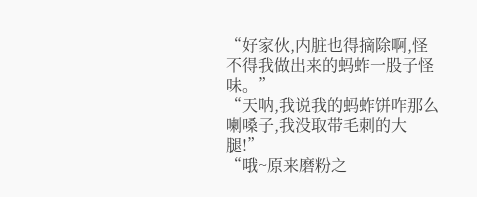“好家伙,内脏也得摘除啊,怪不得我做出来的蚂蚱一股子怪味。”
“天呐,我说我的蚂蚱饼咋那么喇嗓子,我没取带毛刺的大腿!”
“哦~原来磨粉之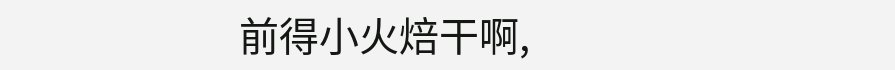前得小火焙干啊,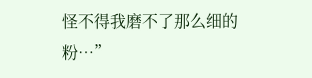怪不得我磨不了那么细的粉…”